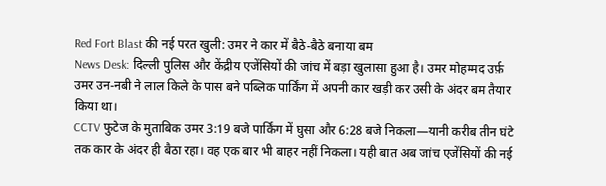Red Fort Blast की नई परत खुली: उमर ने कार में बैठे-बैठे बनाया बम
News Desk: दिल्ली पुलिस और केंद्रीय एजेंसियों की जांच में बड़ा खुलासा हुआ है। उमर मोहम्मद उर्फ़ उमर उन-नबी ने लाल किले के पास बने पब्लिक पार्किंग में अपनी कार खड़ी कर उसी के अंदर बम तैयार किया था।
CCTV फुटेज के मुताबिक उमर 3:19 बजे पार्किंग में घुसा और 6:28 बजे निकला—यानी करीब तीन घंटे तक कार के अंदर ही बैठा रहा। वह एक बार भी बाहर नहीं निकला। यही बात अब जांच एजेंसियों की नई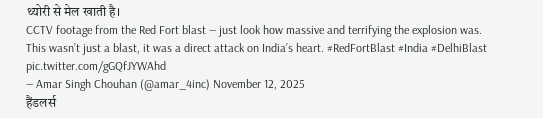थ्योरी से मेल खाती है।
CCTV footage from the Red Fort blast — just look how massive and terrifying the explosion was.
This wasn’t just a blast, it was a direct attack on India’s heart. #RedFortBlast #India #DelhiBlast pic.twitter.com/gGQfJYWAhd
— Amar Singh Chouhan (@amar_4inc) November 12, 2025
हैंडलर्स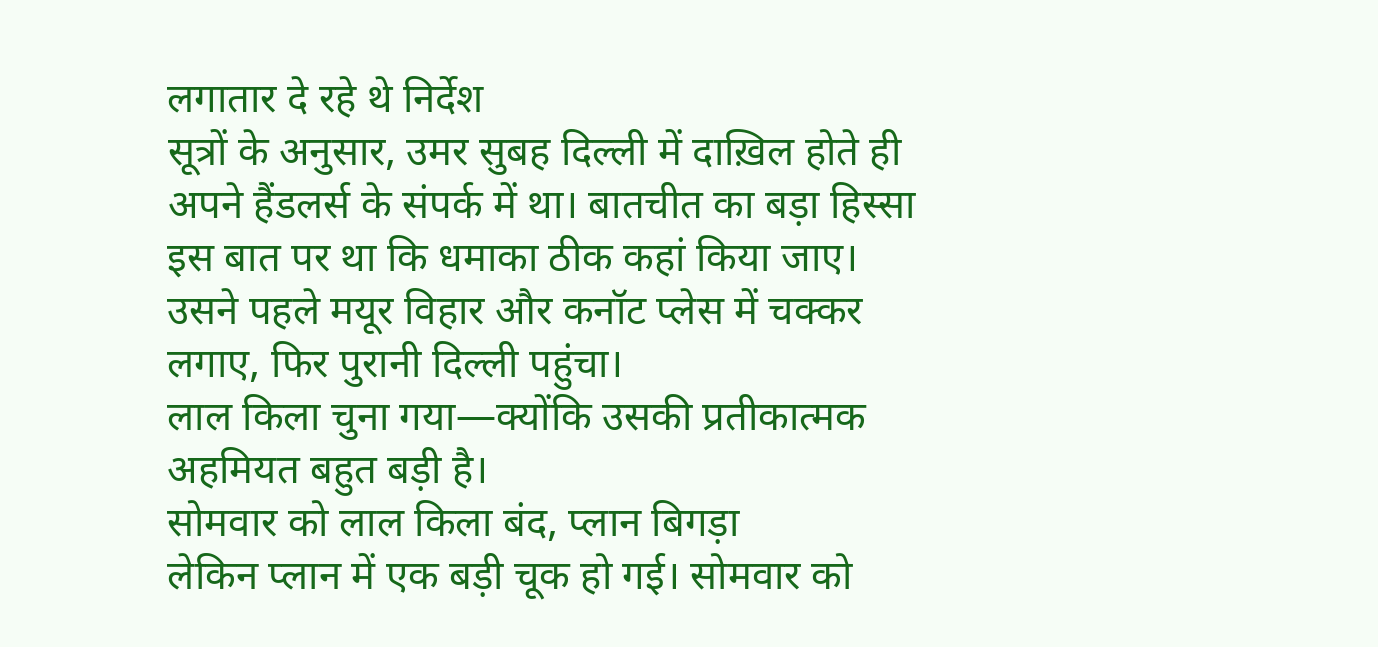लगातार दे रहे थे निर्देश
सूत्रों के अनुसार, उमर सुबह दिल्ली में दाख़िल होते ही अपने हैंडलर्स के संपर्क में था। बातचीत का बड़ा हिस्सा इस बात पर था कि धमाका ठीक कहां किया जाए।
उसने पहले मयूर विहार और कनॉट प्लेस में चक्कर लगाए, फिर पुरानी दिल्ली पहुंचा।
लाल किला चुना गया—क्योंकि उसकी प्रतीकात्मक अहमियत बहुत बड़ी है।
सोमवार को लाल किला बंद, प्लान बिगड़ा
लेकिन प्लान में एक बड़ी चूक हो गई। सोमवार को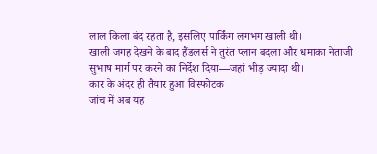लाल किला बंद रहता है, इसलिए पार्किंग लगभग खाली थी।
खाली जगह देखने के बाद हैंडलर्स ने तुरंत प्लान बदला और धमाका नेताजी सुभाष मार्ग पर करने का निर्देश दिया—जहां भीड़ ज्यादा थी।
कार के अंदर ही तैयार हुआ विस्फोटक
जांच में अब यह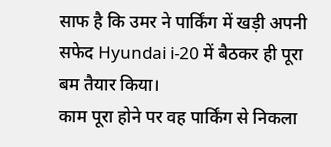साफ है कि उमर ने पार्किंग में खड़ी अपनी सफेद Hyundai i-20 में बैठकर ही पूरा बम तैयार किया।
काम पूरा होने पर वह पार्किंग से निकला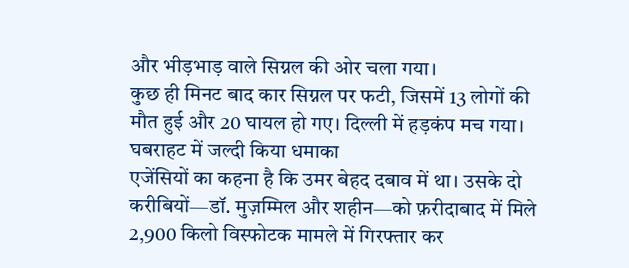और भीड़भाड़ वाले सिग्नल की ओर चला गया।
कुछ ही मिनट बाद कार सिग्नल पर फटी, जिसमें 13 लोगों की मौत हुई और 20 घायल हो गए। दिल्ली में हड़कंप मच गया।
घबराहट में जल्दी किया धमाका
एजेंसियों का कहना है कि उमर बेहद दबाव में था। उसके दो करीबियों—डॉ. मुज़म्मिल और शहीन—को फ़रीदाबाद में मिले 2,900 किलो विस्फोटक मामले में गिरफ्तार कर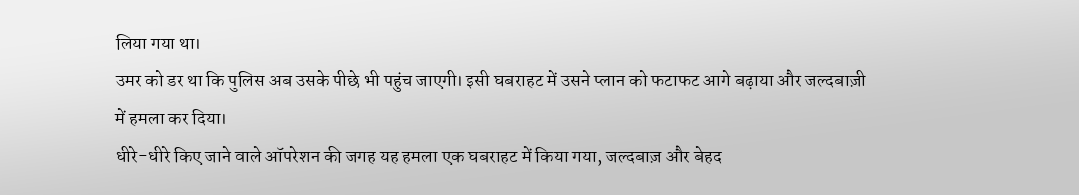लिया गया था।
उमर को डर था कि पुलिस अब उसके पीछे भी पहुंच जाएगी। इसी घबराहट में उसने प्लान को फटाफट आगे बढ़ाया और जल्दबाज़ी में हमला कर दिया।
धीरे-धीरे किए जाने वाले ऑपरेशन की जगह यह हमला एक घबराहट में किया गया, जल्दबाज़ और बेहद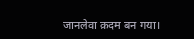जानलेवा क़दम बन गया।